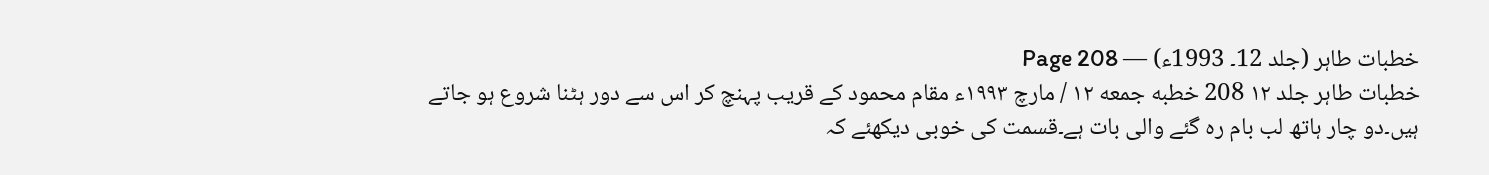خطبات طاہر (جلد 12۔ 1993ء) — Page 208
خطبات طاہر جلد ۱۲ 208 خطبه جمعه ۱۲ / مارچ ۱۹۹۳ء مقام محمود کے قریب پہنچ کر اس سے دور ہٹنا شروع ہو جاتے ہیں۔دو چار ہاتھ لب بام رہ گئے والی بات ہے۔قسمت کی خوبی دیکھئے کہ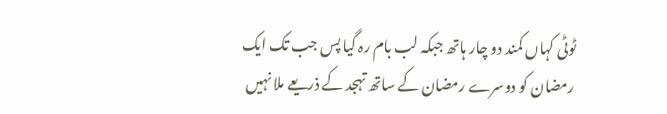ٹوٹی کہاں کمند دو چار ہاتھ جبکہ لب بام رہ گیا پس جب تک ایک رمضان کو دوسرے رمضان کے ساتھ تہجد کے ذریعے ملا نہیں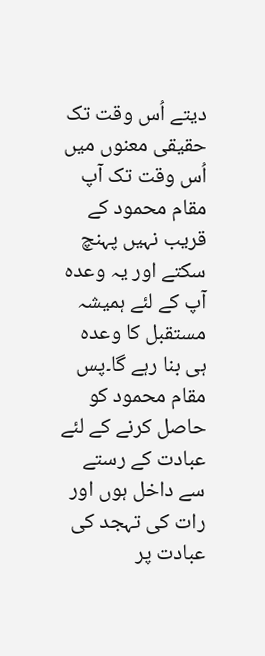دیتے اُس وقت تک حقیقی معنوں میں اُس وقت تک آپ مقام محمود کے قریب نہیں پہنچ سکتے اور یہ وعدہ آپ کے لئے ہمیشہ مستقبل کا وعدہ ہی بنا رہے گا۔پس مقام محمود کو حاصل کرنے کے لئے عبادت کے رستے سے داخل ہوں اور رات کی تہجد کی عبادت پر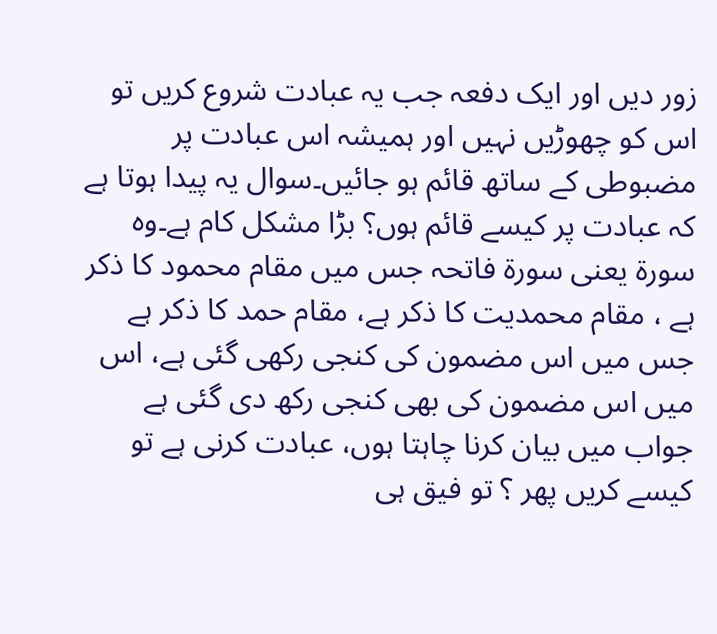زور دیں اور ایک دفعہ جب یہ عبادت شروع کریں تو اس کو چھوڑیں نہیں اور ہمیشہ اس عبادت پر مضبوطی کے ساتھ قائم ہو جائیں۔سوال یہ پیدا ہوتا ہے کہ عبادت پر کیسے قائم ہوں؟ بڑا مشکل کام ہے۔وہ سورۃ یعنی سورۃ فاتحہ جس میں مقام محمود کا ذکر ہے ، مقام محمدیت کا ذکر ہے، مقام حمد کا ذکر ہے جس میں اس مضمون کی کنجی رکھی گئی ہے، اس میں اس مضمون کی بھی کنجی رکھ دی گئی ہے جواب میں بیان کرنا چاہتا ہوں، عبادت کرنی ہے تو کیسے کریں پھر ؟ تو فیق ہی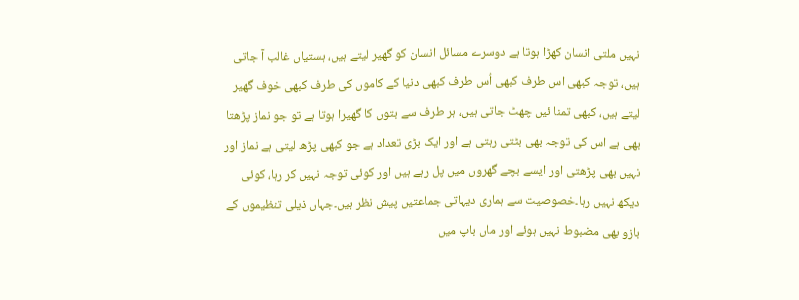نہیں ملتی انسان کھڑا ہوتا ہے دوسرے مسائل انسان کو گھیر لیتے ہیں، ہستیاں غالب آ جاتی ہیں، توجہ کبھی اس طرف کبھی اُس طرف کبھی دنیا کے کاموں کی طرف کبھی خوف گھیر لیتے ہیں، کبھی تمنا ئیں چھٹ جاتی ہیں، ہر طرف سے بتوں کا گھیرا ہوتا ہے تو جو نماز پڑھتا بھی ہے اس کی توجہ بھی بٹتی رہتی ہے اور ایک بڑی تعداد ہے جو کبھی پڑھ لیتی ہے نماز اور نہیں بھی پڑھتی اور ایسے بچے گھروں میں پل رہے ہیں اور کوئی توجہ نہیں کر رہا، کوئی دیکھ نہیں رہا۔خصوصیت سے ہماری دیہاتی جماعتیں پیش نظر ہیں۔جہاں ذیلی تنظیموں کے بازو بھی مضبوط نہیں ہوئے اور ماں باپ میں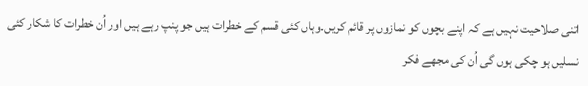اتنی صلاحیت نہیں ہے کہ اپنے بچوں کو نمازوں پر قائم کریں۔وہاں کئی قسم کے خطرات ہیں جو پنپ رہے ہیں اور اُن خطرات کا شکار کئی نسلیں ہو چکی ہوں گی اُن کی مجھے فکر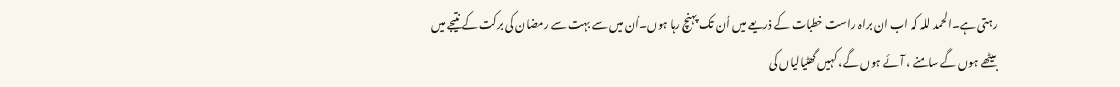رہتی ہے۔الحمد للہ کہ اب ان براہ راست خطبات کے ذریعے میں اُن تک پہنچ رہا ہوں۔اُن میں سے بہت سے رمضان کی برکت کے نتیجے میں بیٹھے ہوں گے سامنے ، آئے ہوں گے، کہیں گھٹیالیاں کی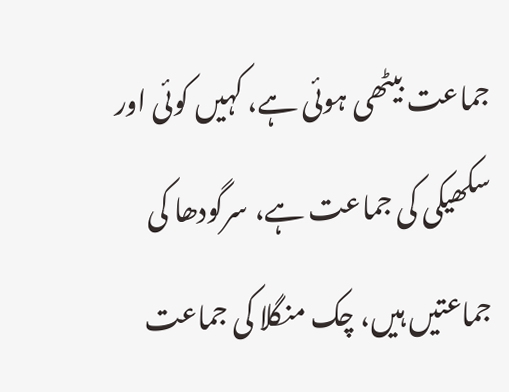جماعت بیٹھی ہوئی ہے، کہیں کوئی اور سکھیکی کی جماعت ہے، سرگودھا کی جماعتیں ہیں، چک منگلا کی جماعت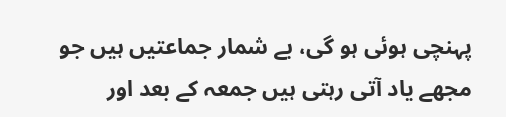پہنچی ہوئی ہو گی، بے شمار جماعتیں ہیں جو مجھے یاد آتی رہتی ہیں جمعہ کے بعد اور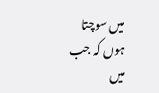میں سوچتا ہوں کہ جب میں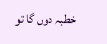خطبہ دوں گا تو